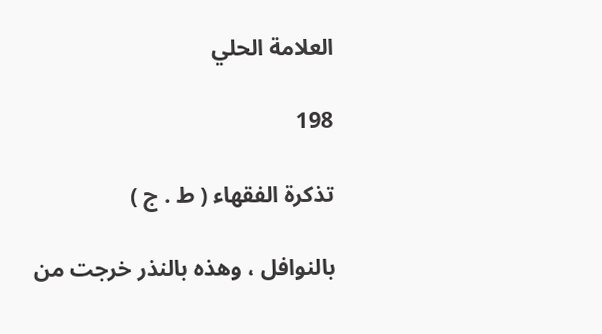العلامة الحلي

198

تذكرة الفقهاء ( ط . ج )

بالنوافل ، وهذه بالنذر خرجت من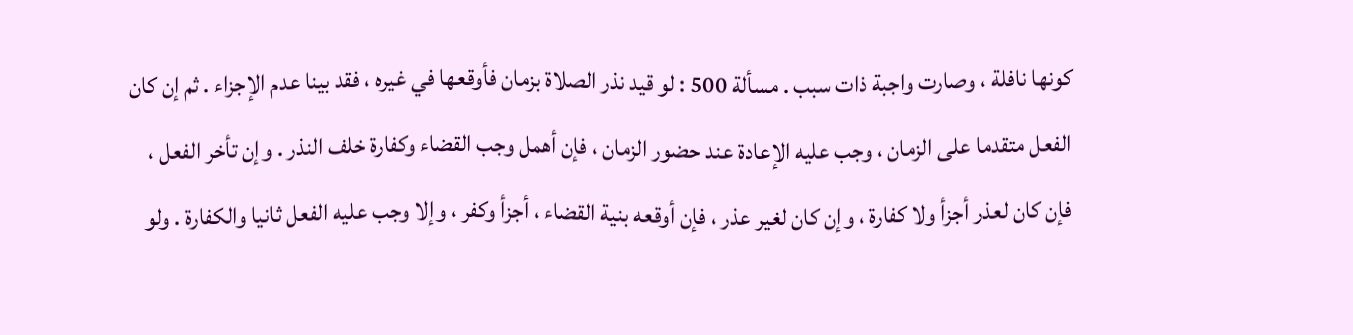كونها نافلة ، وصارت واجبة ذات سبب . مسألة 500 : لو قيد نذر الصلاة بزمان فأوقعها في غيره ، فقد بينا عدم الإجزاء . ثم إن كان الفعل متقدما على الزمان ، وجب عليه الإعادة عند حضور الزمان ، فإن أهمل وجب القضاء وكفارة خلف النذر . وإن تأخر الفعل ، فإن كان لعذر أجزأ ولا كفارة ، وإن كان لغير عذر ، فإن أوقعه بنية القضاء ، أجزأ وكفر ، وإلا وجب عليه الفعل ثانيا والكفارة . ولو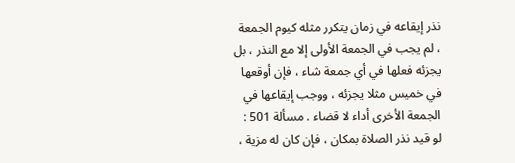نذر إيقاعه في زمان يتكرر مثله كيوم الجمعة ، لم يجب في الجمعة الأولى إلا مع النذر ، بل يجزئه فعلها في أي جمعة شاء ، فإن أوقعها في خميس مثلا يجزئه ، ووجب إيقاعها في الجمعة الأخرى أداء لا قضاء . مسألة 501 : لو قيد نذر الصلاة بمكان ، فإن كان له مزية ،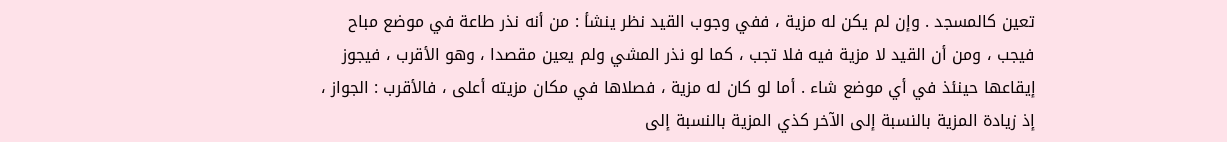تعين كالمسجد . وإن لم يكن له مزية ، ففي وجوب القيد نظر ينشأ : من أنه نذر طاعة في موضع مباح فيجب ، ومن أن القيد لا مزية فيه فلا تجب ، كما لو نذر المشي ولم يعين مقصدا ، وهو الأقرب ، فيجوز إيقاعها حينئذ في أي موضع شاء . أما لو كان له مزية ، فصلاها في مكان مزيته أعلى ، فالأقرب : الجواز ، إذ زيادة المزية بالنسبة إلى الآخر كذي المزية بالنسبة إلى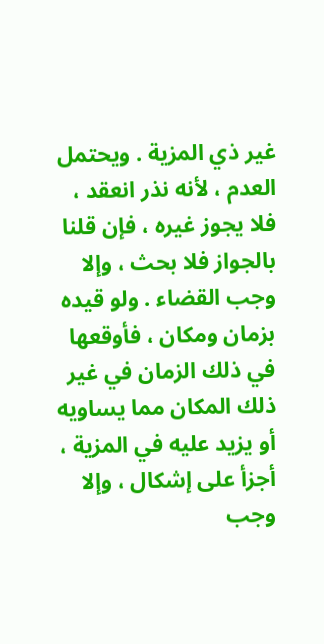غير ذي المزية . ويحتمل العدم ، لأنه نذر انعقد ، فلا يجوز غيره ، فإن قلنا بالجواز فلا بحث ، وإلا وجب القضاء . ولو قيده بزمان ومكان ، فأوقعها في ذلك الزمان في غير ذلك المكان مما يساويه أو يزيد عليه في المزية ، أجزأ على إشكال ، وإلا وجب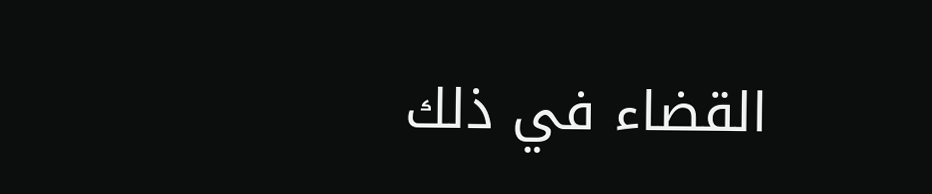القضاء في ذلك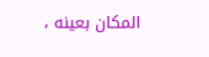المكان بعينه ،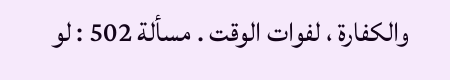والكفارة ، لفوات الوقت . مسألة 502 : لو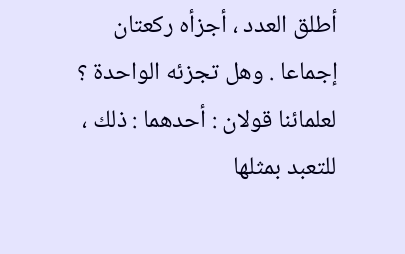أطلق العدد ، أجزأه ركعتان إجماعا . وهل تجزئه الواحدة ؟ لعلمائنا قولان : أحدهما : ذلك ، للتعبد بمثلها